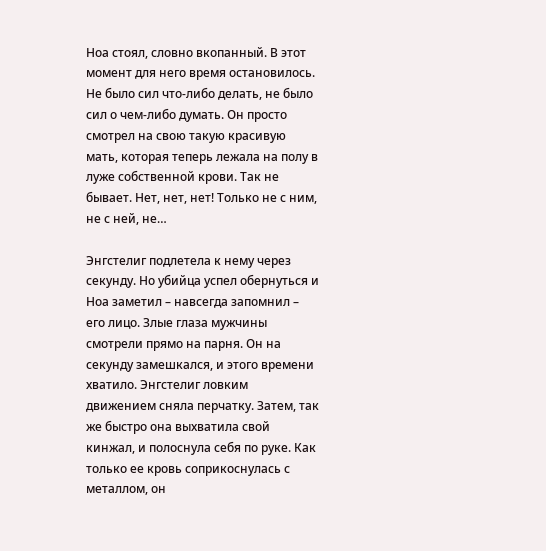Ноа стоял, словно вкопанный. В этот момент для него время остановилось. Не было сил что-либо делать, не было сил о чем-либо думать. Он просто смотрел на свою такую красивую мать, которая теперь лежала на полу в луже собственной крови. Так не бывает. Нет, нет, нет! Только не с ним, не с ней, не…

Энгстелиг подлетела к нему через секунду. Но убийца успел обернуться и Ноа заметил – навсегда запомнил – его лицо. Злые глаза мужчины смотрели прямо на парня. Он на секунду замешкался, и этого времени хватило. Энгстелиг ловким движением сняла перчатку. Затем, так же быстро она выхватила свой кинжал, и полоснула себя по руке. Как только ее кровь соприкоснулась с металлом, он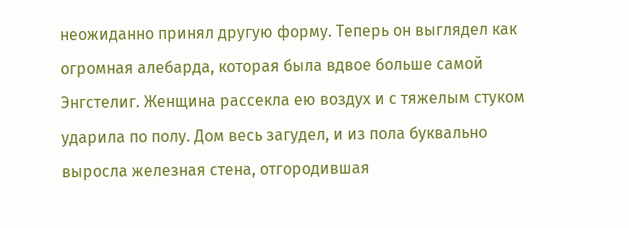неожиданно принял другую форму. Теперь он выглядел как огромная алебарда, которая была вдвое больше самой Энгстелиг. Женщина рассекла ею воздух и с тяжелым стуком ударила по полу. Дом весь загудел, и из пола буквально выросла железная стена, отгородившая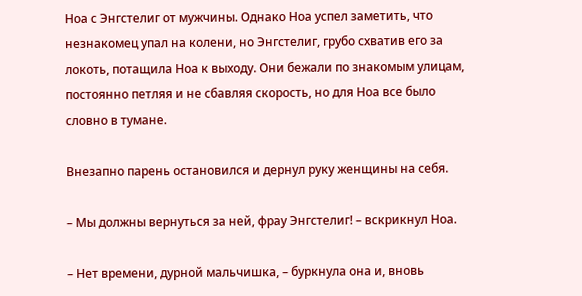Ноа с Энгстелиг от мужчины. Однако Ноа успел заметить, что незнакомец упал на колени, но Энгстелиг, грубо схватив его за локоть, потащила Ноа к выходу. Они бежали по знакомым улицам, постоянно петляя и не сбавляя скорость, но для Ноа все было словно в тумане.

Внезапно парень остановился и дернул руку женщины на себя.

– Мы должны вернуться за ней, фрау Энгстелиг! – вскрикнул Ноа.

– Нет времени, дурной мальчишка, – буркнула она и, вновь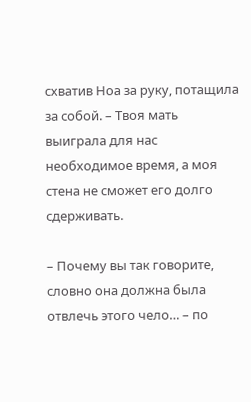схватив Ноа за руку, потащила за собой. – Твоя мать выиграла для нас необходимое время, а моя стена не сможет его долго сдерживать.

– Почему вы так говорите, словно она должна была отвлечь этого чело… – по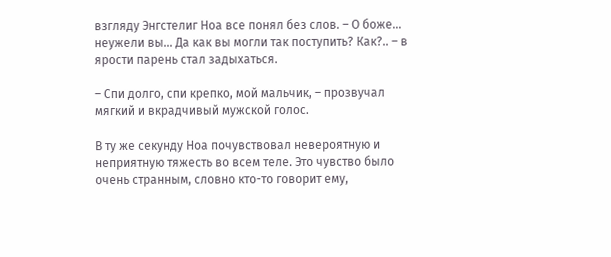взгляду Энгстелиг Ноа все понял без слов. – О боже… неужели вы… Да как вы могли так поступить? Как?.. – в ярости парень стал задыхаться.

– Спи долго, спи крепко, мой мальчик, – прозвучал мягкий и вкрадчивый мужской голос.

В ту же секунду Ноа почувствовал невероятную и неприятную тяжесть во всем теле. Это чувство было очень странным, словно кто-то говорит ему,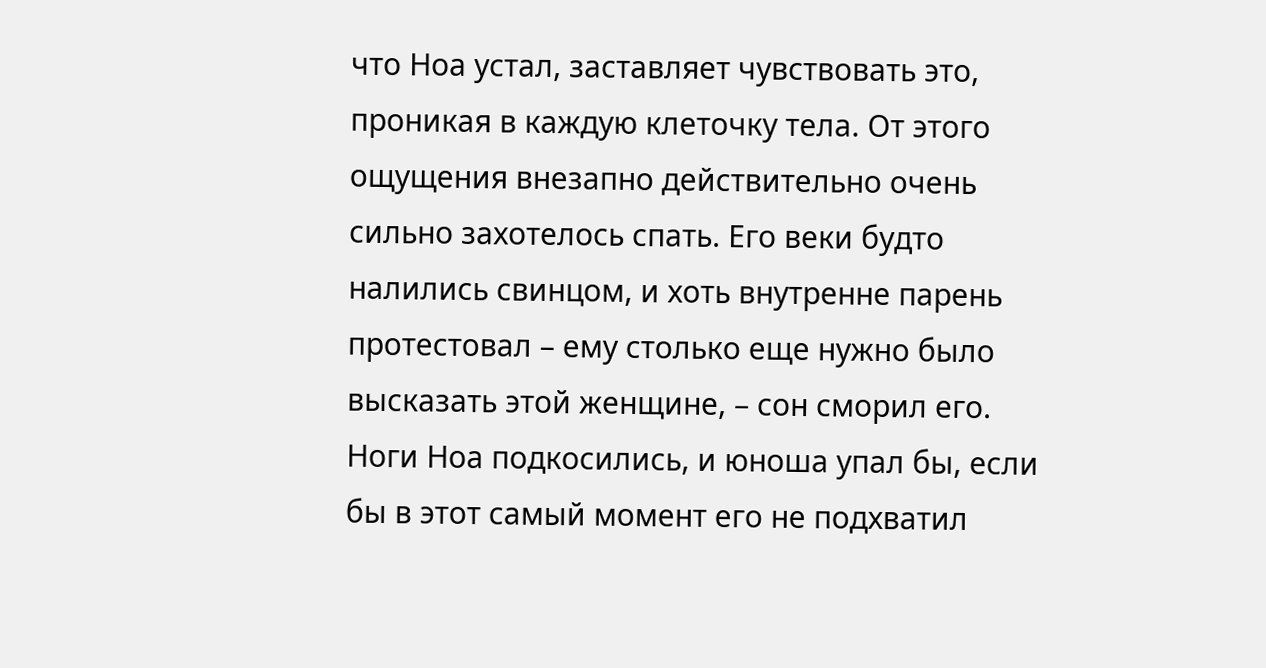что Ноа устал, заставляет чувствовать это, проникая в каждую клеточку тела. От этого ощущения внезапно действительно очень сильно захотелось спать. Его веки будто налились свинцом, и хоть внутренне парень протестовал – ему столько еще нужно было высказать этой женщине, – сон сморил его. Ноги Ноа подкосились, и юноша упал бы, если бы в этот самый момент его не подхватил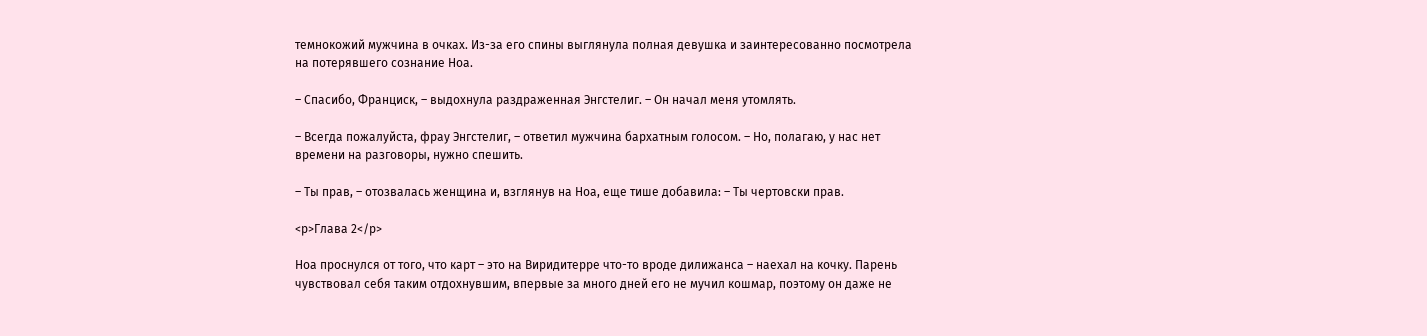темнокожий мужчина в очках. Из-за его спины выглянула полная девушка и заинтересованно посмотрела на потерявшего сознание Ноа.

– Спасибо, Франциск, – выдохнула раздраженная Энгстелиг. – Он начал меня утомлять.

– Всегда пожалуйста, фрау Энгстелиг, – ответил мужчина бархатным голосом. – Но, полагаю, у нас нет времени на разговоры, нужно спешить.

– Ты прав, – отозвалась женщина и, взглянув на Ноа, еще тише добавила: – Ты чертовски прав.

<p>Глава 2</p>

Ноа проснулся от того, что карт – это на Виридитерре что-то вроде дилижанса – наехал на кочку. Парень чувствовал себя таким отдохнувшим, впервые за много дней его не мучил кошмар, поэтому он даже не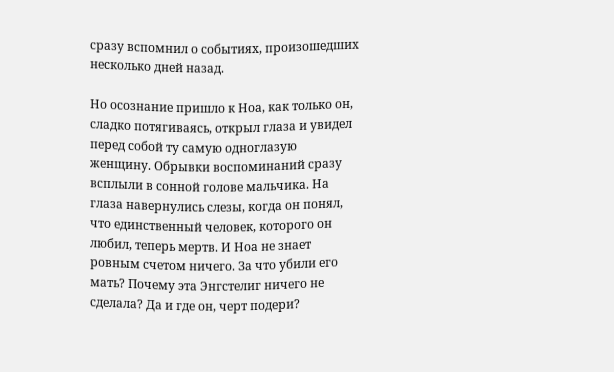сразу вспомнил о событиях, произошедших несколько дней назад.

Но осознание пришло к Ноа, как только он, сладко потягиваясь, открыл глаза и увидел перед собой ту самую одноглазую женщину. Обрывки воспоминаний сразу всплыли в сонной голове мальчика. На глаза навернулись слезы, когда он понял, что единственный человек, которого он любил, теперь мертв. И Ноа не знает ровным счетом ничего. За что убили его мать? Почему эта Энгстелиг ничего не сделала? Да и где он, черт подери?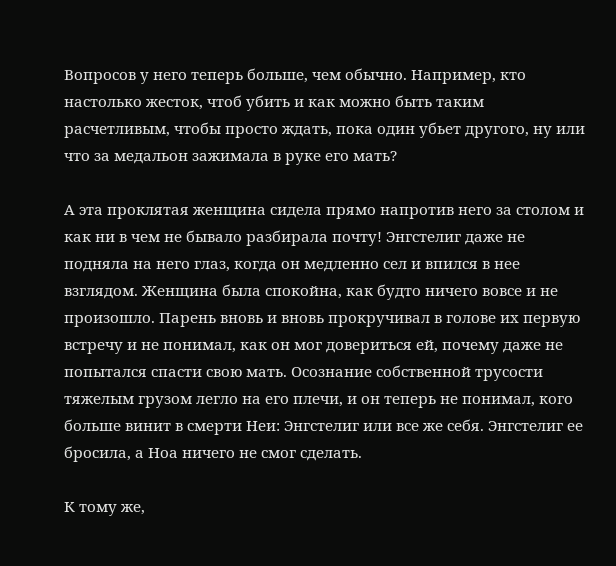Вопросов у него теперь больше, чем обычно. Например, кто настолько жесток, чтоб убить и как можно быть таким расчетливым, чтобы просто ждать, пока один убьет другого, ну или что за медальон зажимала в руке его мать?

А эта проклятая женщина сидела прямо напротив него за столом и как ни в чем не бывало разбирала почту! Энгстелиг даже не подняла на него глаз, когда он медленно сел и впился в нее взглядом. Женщина была спокойна, как будто ничего вовсе и не произошло. Парень вновь и вновь прокручивал в голове их первую встречу и не понимал, как он мог довериться ей, почему даже не попытался спасти свою мать. Осознание собственной трусости тяжелым грузом легло на его плечи, и он теперь не понимал, кого больше винит в смерти Неи: Энгстелиг или все же себя. Энгстелиг ее бросила, а Ноа ничего не смог сделать.

К тому же,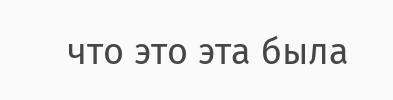что это эта была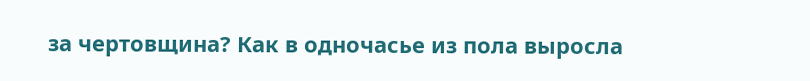за чертовщина? Как в одночасье из пола выросла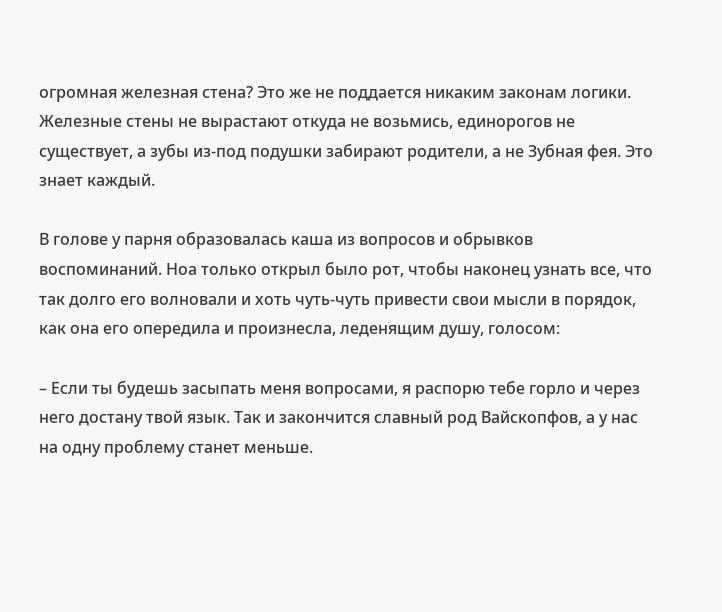огромная железная стена? Это же не поддается никаким законам логики. Железные стены не вырастают откуда не возьмись, единорогов не существует, а зубы из-под подушки забирают родители, а не Зубная фея. Это знает каждый.

В голове у парня образовалась каша из вопросов и обрывков воспоминаний. Ноа только открыл было рот, чтобы наконец узнать все, что так долго его волновали и хоть чуть-чуть привести свои мысли в порядок, как она его опередила и произнесла, леденящим душу, голосом:

– Если ты будешь засыпать меня вопросами, я распорю тебе горло и через него достану твой язык. Так и закончится славный род Вайскопфов, а у нас на одну проблему станет меньше.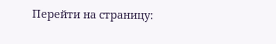Перейти на страницу: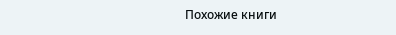Похожие книги